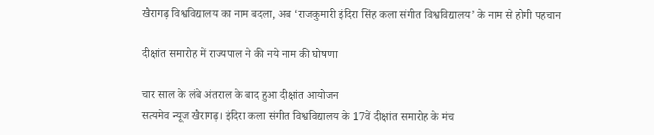खैरागढ़ विश्वविद्यालय का नाम बदला, अब ‘राजकुमारी इंदिरा सिंह कला संगीत विश्वविद्यालय’ के नाम से होगी पहचान

दीक्षांत समारोह में राज्यपाल ने की नये नाम की घोषणा

चार साल के लंबे अंतराल के बाद हुआ दीक्षांत आयोजन
सत्यमेव न्यूज खैरागढ़। इंदिरा कला संगीत विश्वविद्यालय के 17वें दीक्षांत समारोह के मंच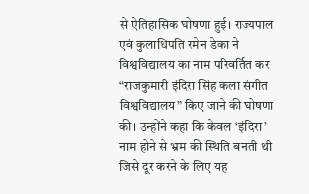से ऐतिहासिक घोषणा हुई। राज्यपाल एवं कुलाधिपति रमेन डेका ने विश्वविद्यालय का नाम परिवर्तित कर “राजकुमारी इंदिरा सिंह कला संगीत विश्वविद्यालय” किए जाने की घोषणा की। उन्होंने कहा कि केवल ‘इंदिरा’ नाम होने से भ्रम की स्थिति बनती थी जिसे दूर करने के लिए यह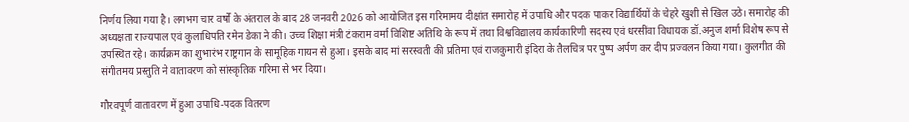निर्णय लिया गया है। लगभग चार वर्षों के अंतराल के बाद 28 जनवरी 2026 को आयोजित इस गरिमामय दीक्षांत समारोह में उपाधि और पदक पाकर विद्यार्थियों के चेहरे खुशी से खिल उठे। समारोह की अध्यक्षता राज्यपाल एवं कुलाधिपति रमेन डेका ने की। उच्च शिक्षा मंत्री टंकराम वर्मा विशिष्ट अतिथि के रूप में तथा विश्वविद्यालय कार्यकारिणी सदस्य एवं धरसींवा विधायक डॉ.अनुज शर्मा विशेष रूप से उपस्थित रहे। कार्यक्रम का शुभारंभ राष्ट्रगान के सामूहिक गायन से हुआ। इसके बाद मां सरस्वती की प्रतिमा एवं राजकुमारी इंदिरा के तैलचित्र पर पुष्प अर्पण कर दीप प्रज्वलन किया गया। कुलगीत की संगीतमय प्रस्तुति ने वातावरण को सांस्कृतिक गरिमा से भर दिया।

गौरवपूर्ण वातावरण में हुआ उपाधि-पदक वितरण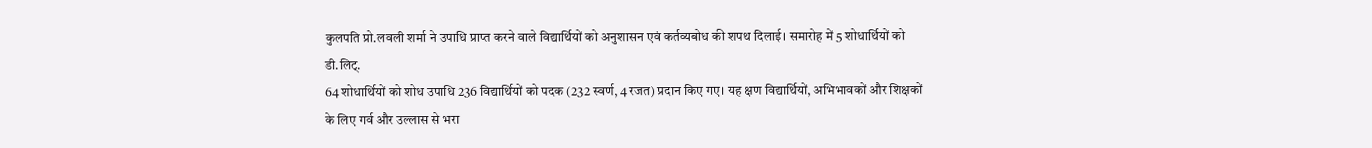कुलपति प्रो.लवली शर्मा ने उपाधि प्राप्त करने वाले विद्यार्थियों को अनुशासन एवं कर्तव्यबोध की शपथ दिलाई। समारोह में 5 शोधार्थियों को डी.लिट्.
64 शोधार्थियों को शोध उपाधि 236 विद्यार्थियों को पदक (232 स्वर्ण, 4 रजत) प्रदान किए गए। यह क्षण विद्यार्थियों, अभिभावकों और शिक्षकों के लिए गर्व और उल्लास से भरा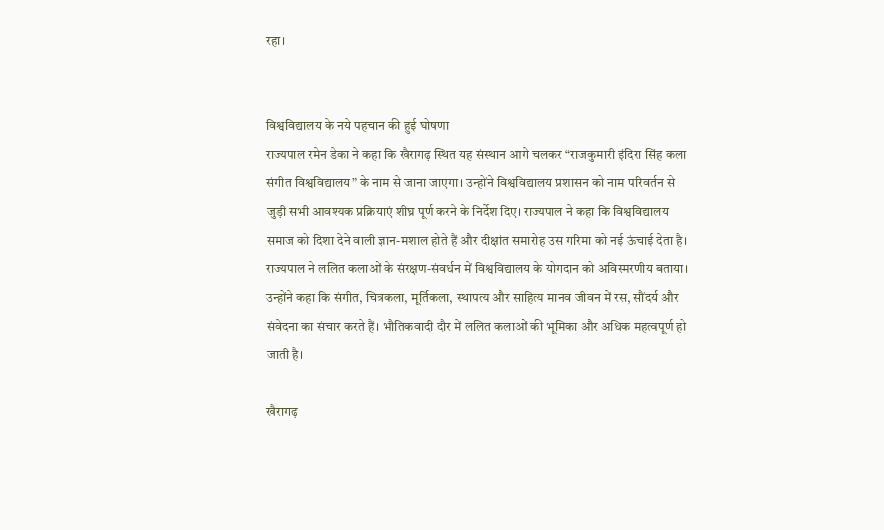रहा।


विश्वविद्यालय के नये पहचान की हुई घोषणा
राज्यपाल रमेन डेका ने कहा कि खैरागढ़ स्थित यह संस्थान आगे चलकर “राजकुमारी इंदिरा सिंह कला संगीत विश्वविद्यालय” के नाम से जाना जाएगा। उन्होंने विश्वविद्यालय प्रशासन को नाम परिवर्तन से जुड़ी सभी आवश्यक प्रक्रियाएं शीघ्र पूर्ण करने के निर्देश दिए। राज्यपाल ने कहा कि विश्वविद्यालय समाज को दिशा देने वाली ज्ञान-मशाल होते हैं और दीक्षांत समारोह उस गरिमा को नई ऊंचाई देता है। राज्यपाल ने ललित कलाओं के संरक्षण-संवर्धन में विश्वविद्यालय के योगदान को अविस्मरणीय बताया। उन्होंने कहा कि संगीत, चित्रकला, मूर्तिकला, स्थापत्य और साहित्य मानव जीवन में रस, सौंदर्य और संवेदना का संचार करते हैं। भौतिकवादी दौर में ललित कलाओं की भूमिका और अधिक महत्वपूर्ण हो जाती है।

खैरागढ़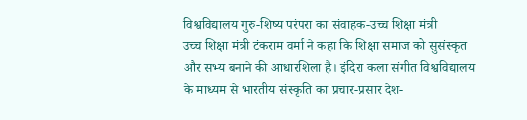विश्वविद्यालय गुरु-शिष्य परंपरा का संवाहक-उच्च शिक्षा मंत्री
उच्च शिक्षा मंत्री टंकराम वर्मा ने कहा कि शिक्षा समाज को सुसंस्कृत और सभ्य बनाने की आधारशिला है। इंदिरा कला संगीत विश्वविद्यालय के माध्यम से भारतीय संस्कृति का प्रचार-प्रसार देश-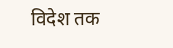विदेश तक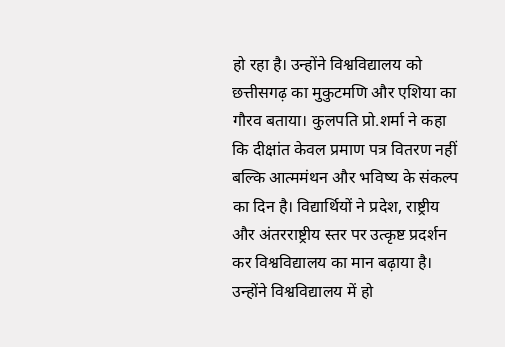हो रहा है। उन्होंने विश्वविद्यालय को छत्तीसगढ़ का मुकुटमणि और एशिया का गौरव बताया। कुलपति प्रो.शर्मा ने कहा कि दीक्षांत केवल प्रमाण पत्र वितरण नहीं बल्कि आत्ममंथन और भविष्य के संकल्प का दिन है। विद्यार्थियों ने प्रदेश, राष्ट्रीय और अंतरराष्ट्रीय स्तर पर उत्कृष्ट प्रदर्शन कर विश्वविद्यालय का मान बढ़ाया है। उन्होंने विश्वविद्यालय में हो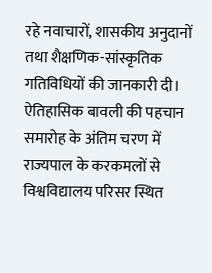रहे नवाचारों, शासकीय अनुदानों तथा शैक्षणिक-सांस्कृतिक गतिविधियों की जानकारी दी। ऐतिहासिक बावली की पहचान समारोह के अंतिम चरण में राज्यपाल के करकमलों से विश्वविद्यालय परिसर स्थित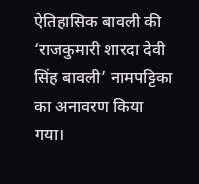ऐतिहासिक बावली की ‘राजकुमारी शारदा देवी सिंह बावली’ नामपट्टिका का अनावरण किया गया।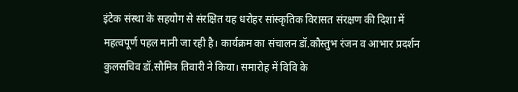इंटेक संस्था के सहयोग से संरक्षित यह धरोहर सांस्कृतिक विरासत संरक्षण की दिशा में महत्वपूर्ण पहल मानी जा रही है। कार्यक्रम का संचालन डॉ.कौस्तुभ रंजन व आभार प्रदर्शन कुलसचिव डॉ.सौमित्र तिवारी ने किया। समारोह में विवि के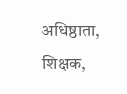अधिष्ठाता, शिक्षक,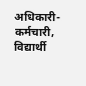अधिकारी-कर्मचारी, विद्यार्थी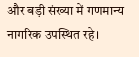और बड़ी संख्या में गणमान्य नागरिक उपस्थित रहे।